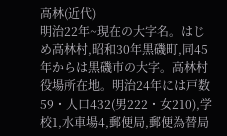高林(近代)
明治22年~現在の大字名。はじめ高林村,昭和30年黒磯町,同45年からは黒磯市の大字。高林村役場所在地。明治24年には戸数59・人口432(男222・女210),学校1,水車場4,郵便局,郵便為替局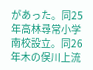があった。同25年高林尋常小学南校設立。同26年木の俣川上流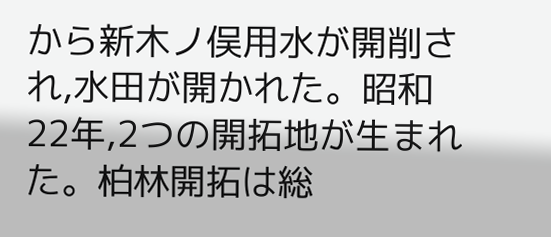から新木ノ俣用水が開削され,水田が開かれた。昭和22年,2つの開拓地が生まれた。柏林開拓は総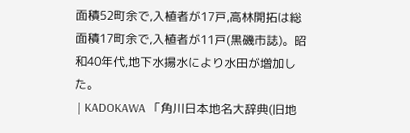面積52町余で,入植者が17戸,高林開拓は総面積17町余で,入植者が11戸(黒磯市誌)。昭和40年代,地下水揚水により水田が増加した。
 | KADOKAWA 「角川日本地名大辞典(旧地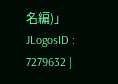名編)」 JLogosID : 7279632 |